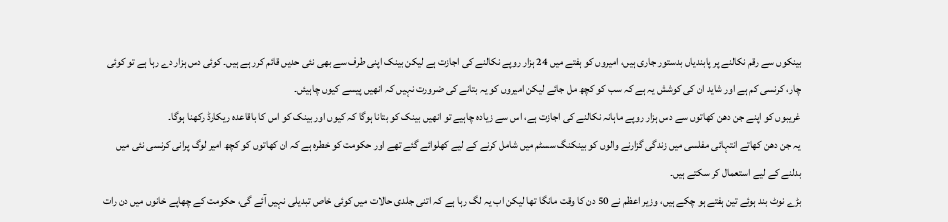بینکوں سے رقم نکالنے پر پابندیاں بدستور جاری ہیں، امیروں کو ہفتے میں 24 ہزار روپے نکالنے کی اجازت ہے لیکن بینک اپنی طرف سے بھی نئی حدیں قائم کرر ہے ہیں۔ کوئی دس ہزار دے رہا ہے تو کوئی چار، کرنسی کم ہے اور شاید ان کی کوشش یہ ہے کہ سب کو کچھ مل جائے لیکن امیروں کو یہ بتانے کی ضرورت نہیں کہ انھیں پیسے کیوں چاہیئں۔
غریبوں کو اپنے جن دھن کھاتوں سے دس ہزار روپے ماہانہ نکالنے کی اجازت ہے، اس سے زیادہ چاہیے تو انھیں بینک کو بتانا ہوگا کہ کیوں اور بینک کو اس کا باقاعدہ ریکارڈ رکھنا ہوگا۔
یہ جن دھن کھاتے انتہائی مفلسی میں زندگی گزارنے والوں کو بینکنگ سسٹم میں شامل کرنے کے لیے کھلوائے گئے تھے اور حکومت کو خطرہ ہے کہ ان کھاتوں کو کچھ امیر لوگ پرانی کرنسی نئی میں بدلنے کے لیے استعمال کر سکتے ہیں۔
بڑے نوٹ بند ہوئے تین ہفتے ہو چکے ہیں، وزیر اعظم نے 50 دن کا وقت مانگا تھا لیکن اب یہ لگ رہا ہے کہ اتنی جلدی حالات میں کوئی خاص تبدیلی نہیں آئے گی، حکومت کے چھاپے خانوں میں دن رات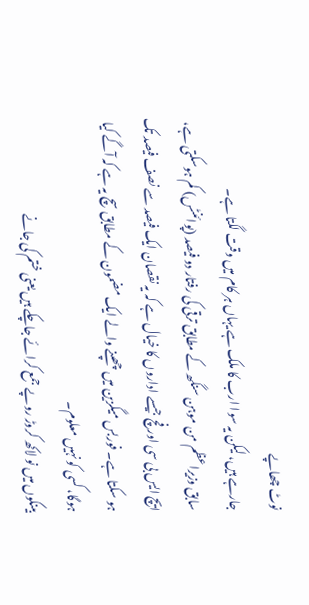نوٹ چھاپے
جارہے ہیں، لیکن یہ سوا ارب کا ملک ہے یہاں ہر کام میں وقت لگتا ہے۔
سابق وزیراعظم من موہن سنگھ کے مطابق ترقی کی رفتار دو فیصد (پوائنٹس) کم ہوسکتی ہے، ایچ ایس بی سی اور فچ جیسے اداروں کا خیال ہے کہ یہ نقصان ایک فیصد سے نصف فیصد تک ہو سکتا ہے۔ فوربس میگزین میں چھپنے والے ایک مضمون کے مطابق سچ یہ ہے کہ آگے کیا ہوگا، کسی کو نہیں معلوم۔
بینکوں میں نو لاکھ کروڑ روپے جمع کرائے جاچکے ہیں یعنی ختم کی جانے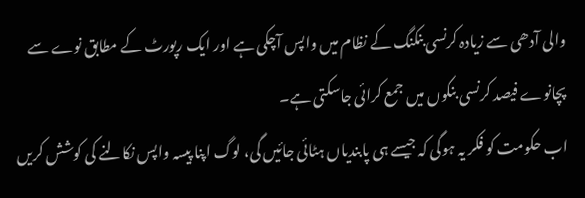والی آدھی سے زیادہ کرنسی بنکنگ کے نظام میں واپس آچکی ہے اور ایک رپورٹ کے مطابق نوے سے پچانوے فیصد کرنسی بنکوں میں جمع کرائی جاسکتی ہے۔
اب حکومت کو فکر یہ ہوگی کہ جیسے ہی پابندیاں ہٹائی جائیں گی، لوگ اپنا پیسہ واپس نکالنے کی کوشش کریں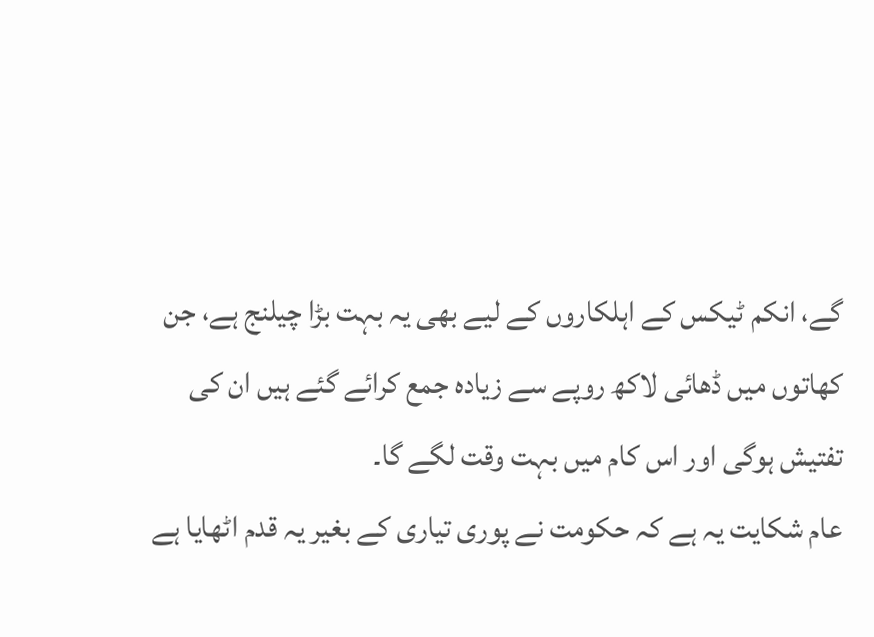گے، انکم ٹیکس کے اہلکاروں کے لیے بھی یہ بہت بڑا چیلنج ہے، جن کھاتوں میں ڈھائی لاکھ روپے سے زیادہ جمع کرائے گئے ہیں ان کی تفتیش ہوگی اور اس کام میں بہت وقت لگے گا۔
عام شکایت یہ ہے کہ حکومت نے پوری تیاری کے بغیر یہ قدم اٹھایا ہے